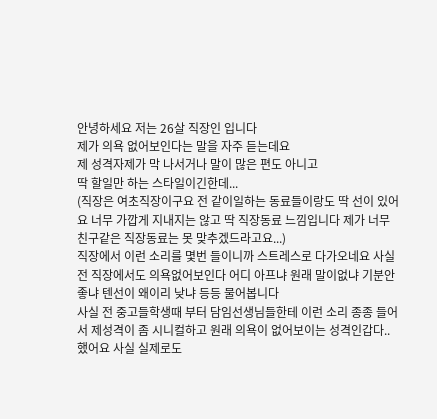안녕하세요 저는 26살 직장인 입니다
제가 의욕 없어보인다는 말을 자주 듣는데요
제 성격자제가 막 나서거나 말이 많은 편도 아니고
딱 할일만 하는 스타일이긴한데...
(직장은 여초직장이구요 전 같이일하는 동료들이랑도 딱 선이 있어요 너무 가깝게 지내지는 않고 딱 직장동료 느낌입니다 제가 너무 친구같은 직장동료는 못 맞추겠드라고요...)
직장에서 이런 소리를 몇번 들이니까 스트레스로 다가오네요 사실 전 직장에서도 의욕없어보인다 어디 아프냐 원래 말이없냐 기분안좋냐 텐선이 왜이리 낮냐 등등 물어봅니다
사실 전 중고들학생때 부터 담임선생님들한테 이런 소리 종종 들어서 제성격이 좀 시니컬하고 원래 의욕이 없어보이는 성격인갑다..했어요 사실 실제로도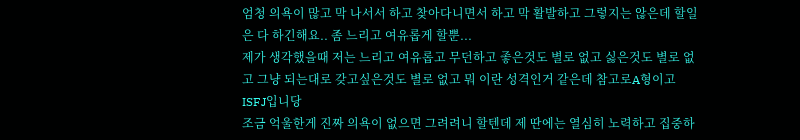엄청 의욕이 많고 막 나서서 하고 찾아다니면서 하고 막 활발하고 그렇지는 않은데 할일은 다 하긴해요.. 좀 느리고 여유롭게 할뿐...
제가 생각했을때 저는 느리고 여유롭고 무던하고 좋은것도 별로 없고 싫은것도 별로 없고 그냥 되는대로 갖고싶은것도 별로 없고 뭐 이란 성격인거 같은데 참고로A형이고 ISFJ입니당
조금 억울한게 진짜 의욕이 없으면 그려려니 할텐데 제 딴에는 열심히 노력하고 집중하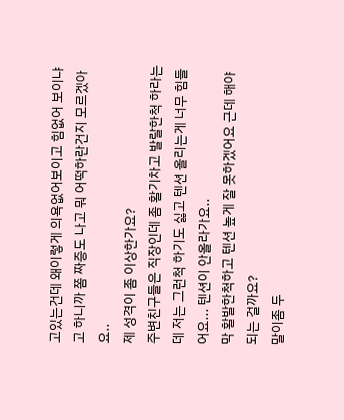고있는건데 왜이렇게 의욕없어보이고 힘없어 보이냐고 하니까 쫌 짜증도 나고 뭐 어떡하란건지 모르겠아요..
제 성격이 좀 이상한가요?
주변친구들은 직장인데 좀 활기차고 발랄한척 하라는데 저는 그런척 하기도 싫고 텐션 올리는게 너무 힘들어요... 텐션이 안올라가요..
막 활발한척하고 텐션 높게 잘 못하겠어요 근데 해야되는 걸까요?
말이좀 두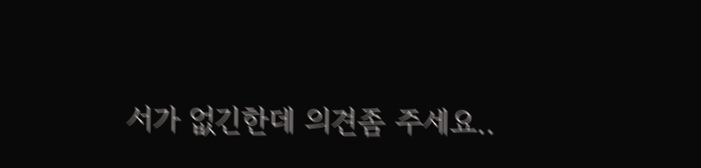서가 없긴한데 의견좀 주세요..